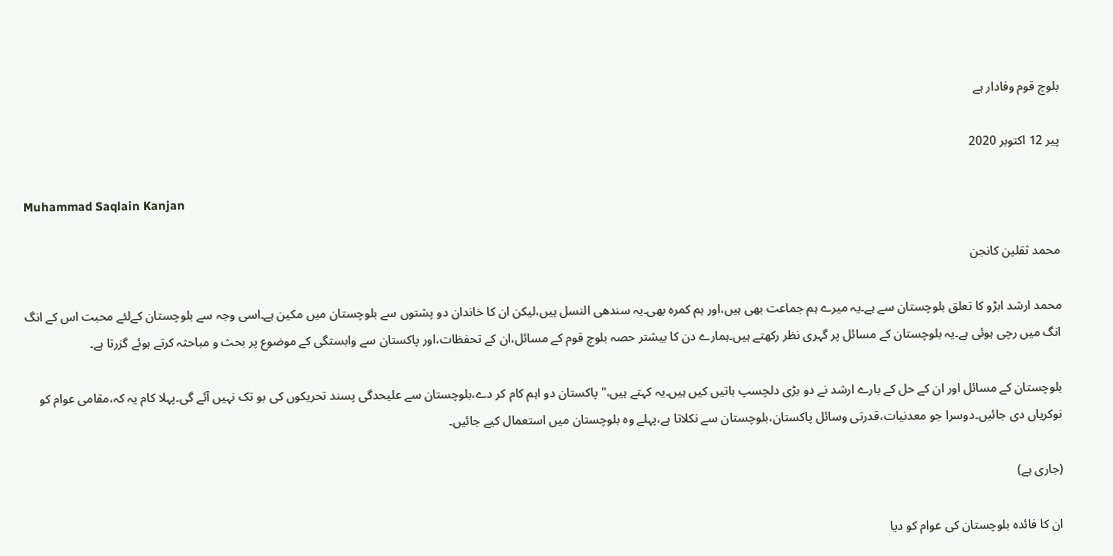بلوچ قوم وفادار ہے

پیر 12 اکتوبر 2020

Muhammad Saqlain Kanjan

محمد ثقلین کانجن

محمد ارشد ابڑو کا تعلق بلوچستان سے ہے۔یہ میرے ہم جماعت بھی ہیں،اور ہم کمرہ بھی۔یہ سندھی النسل ہیں،لیکن ان کا خاندان دو پشتوں سے بلوچستان میں مکین ہے۔اسی وجہ سے بلوچستان کےلئے محبت اس کے انگ انگ میں رچی ہوئی ہے۔یہ بلوچستان کے مسائل پر گہری نظر رکھتے ہیں۔ہمارے دن کا بیشتر حصہ بلوچ قوم کے مسائل،ان کے تحفظات،اور پاکستان سے وابستگی کے موضوع پر بحث و مباحثہ کرتے ہوئے گزرتا ہے۔

بلوچستان کے مسائل اور ان کے حل کے بارے ارشد نے دو بڑی دلچسپ باتیں کیں ہیں۔یہ کہتے ہیں،"پاکستان دو اہم کام کر دے،بلوچستان سے علیحدگی پسند تحریکوں کی بو تک نہیں آئے گی۔پہلا کام یہ کہ،مقامی عوام کو نوکریاں دی جائیں۔دوسرا جو معدنیات،قدرتی وسائل پاکستان،بلوچستان سے نکلاتا ہے،پہلے وہ بلوچستان میں استعمال کیے جائیں۔

(جاری ہے)

ان کا فائدہ بلوچستان کی عوام کو دیا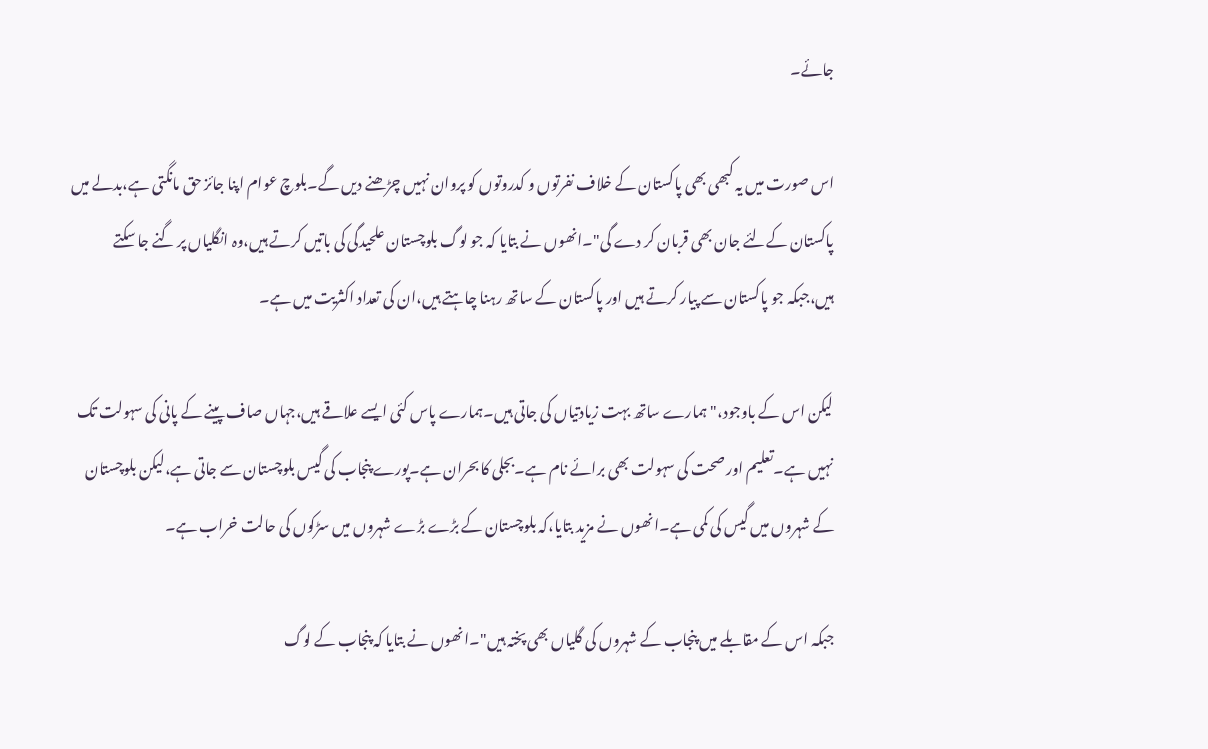جائے۔

اس صورت میں یہ کبھی بھی پاکستان کے خلاف نفرتوں و کدروتوں کو پروان نہیں چڑھنے دیں گے۔بلوچ عوام اپنا جائز حق مانگتی ہے،بدلے میں پاکستان کےلئے جان بھی قربان کر دے گی"۔انھوں نے بتایا کہ جو لوگ بلوچستان علحیدگی کی باتیں کرتے ہیں،وہ انگلیاں پر گنے جا سکتے ہیں،جبکہ جو پاکستان سے پیار کرتے ہیں اور پاکستان کے ساتھ رہنا چاہتے ہیں،ان کی تعداد اکثریت میں ہے۔

لیکن اس کے باوجود،"ہمارے ساتھ بہت زیادتیاں کی جاتی ہیں۔ہمارے پاس کئی ایسے علاقے ہیں،جہاں صاف پینے کے پانی کی سہولت تک نہیں ہے۔تعلیم اور صحت کی سہولت بھی برائے نام ہے۔بجلی کا بحران ہے۔پورے پنجاب کی گیس بلوچستان سے جاتی ہے،لیکن بلوچستان کے شہروں میں گیس کی کمی ہے۔انھوں نے مزید بتایا،کہ بلوچستان کے بڑے بڑے شہروں میں سڑکوں کی حالت خراب ہے۔

جبکہ اس کے مقابلے میں پنجاب کے شہروں کی گلیاں بھی پختہ ہیں"۔انھوں نے بتایا کہ پنجاب کے لوگ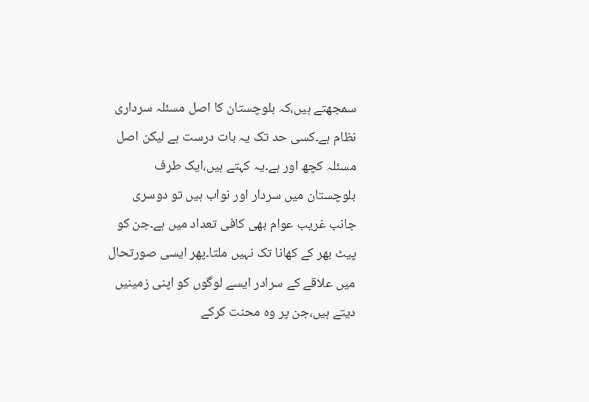سمجھتے ہیں،کہ بلوچستان کا اصل مسئلہ سرداری نظام ہے۔کسی حد تک یہ بات درست ہے لیکن اصل مسئلہ کچھ اور ہے۔یہ کہتے ہیں،ایک طرف بلوچستان میں سردار اور نواب ہیں تو دوسری جانب غریب عوام بھی کافی تعداد میں ہے۔جن کو پیٹ بھر کے کھانا تک نہیں ملتا۔پھر ایسی صورتحال میں علاقے کے سرادر ایسے لوگوں کو اپنی زمینیں دیتے ہیں،جن پر وہ محنت کرکے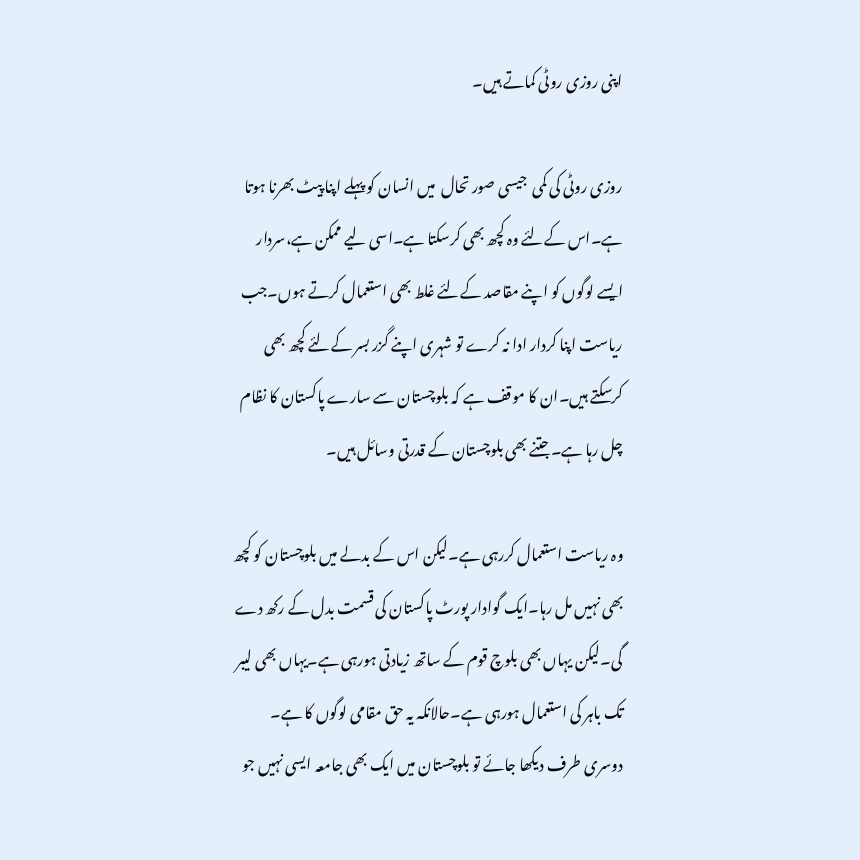اپنی روزی روٹی کماتے ہیں۔

روزی روٹی کی کمی  جیسی صور تحال  میں انسان کو پہلے اپنا پیٹ بھرنا ہوتا ہے۔اس کےلئے وہ کچھ بھی کرسکتا ہے۔اسی لیے ممکن ہے،سردار ایسے لوگوں کو اپنے مقاصد کےلئے غلط بھی استعمال کرتے ہوں۔جب ریاست اپنا کردار ادا نہ کرے تو شہری اپنے گزر بسر کےلئے کچھ بھی کرسکتے ہیں۔ان کا موقف ہے کہ بلوچستان سے سارے پاکستان کا نظام چل رہا ہے۔جتنے بھی بلوچستان کے قدرتی وسائل ہیں۔

وہ ریاست استعمال کررہی ہے۔لیکن اس کے بدلے میں بلوچستان کو کچھ بھی نہیں مل رہا۔ایک گوادار پورٹ پاکستان کی قسمت بدل کے رکھ دے گی۔لیکن یہاں بھی بلوچ قوم کے ساتھ زیادتی ہورہی ہے۔یہاں بھی لیبر تک باہر کی استعمال ہورہی ہے۔حالانکہ یہ حق مقامی لوگوں کا ہے۔ دوسری طرف دیکھا جائے تو بلوچستان میں ایک بھی جامعہ ایسی نہیں جو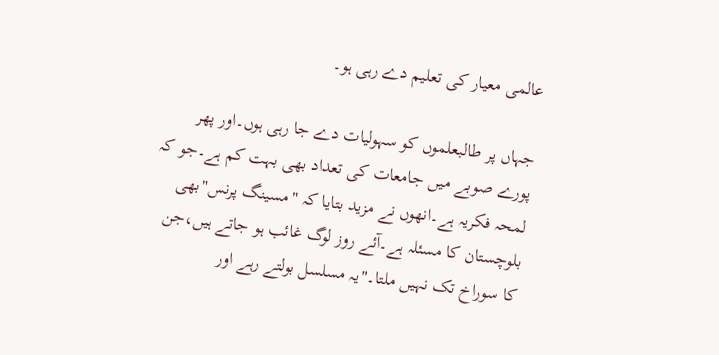عالمی معیار کی تعلیم دے رہی ہو۔

جہاں پر طالبعلموں کو سہولیات دے جا رہی ہوں۔اور پھر پورے صوبے میں جامعات کی تعداد بھی بہت کم ہے۔جو کہ لمحہ فکریہ ہے۔انھوں نے مزید بتایا کہ "مسینگ پرنس"بھی بلوچستان کا مسئلہ ہے۔آئے روز لوگ غائب ہو جاتے ہیں،جن کا سوراخ تک نہیں ملتا۔"یہ مسلسل بولتے رہے اور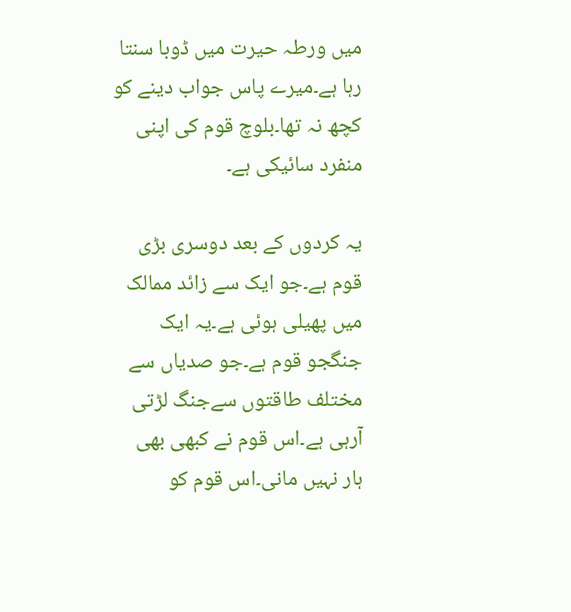میں ورطہ حیرت میں ڈوبا سنتا رہا ہے۔میرے پاس جواب دینے کو کچھ نہ تھا۔بلوچ قوم کی اپنی منفرد سائیکی ہے۔

یہ کردوں کے بعد دوسری بڑی قوم ہے۔جو ایک سے زائد ممالک میں پھیلی ہوئی ہے۔یہ ایک جنگجو قوم ہے۔جو صدیاں سے مختلف طاقتوں سےجنگ لڑتی آرہی ہے۔اس قوم نے کبھی بھی ہار نہیں مانی۔اس قوم کو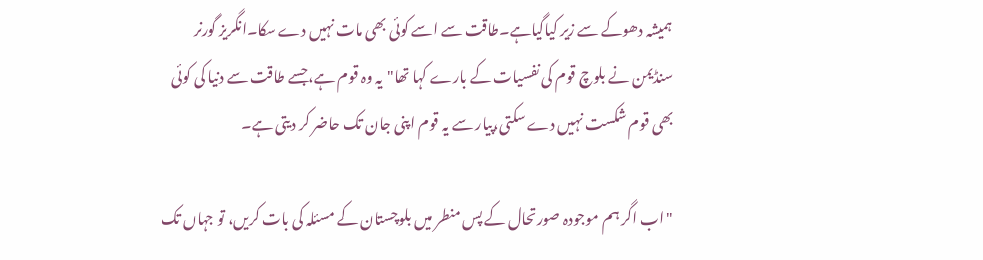ہمیشہ دھوکے سے زیر کیاگیاہے۔طاقت سے اسے کوئی بھی مات نہیں دے سکا۔انگریز گورنر سنڈیمن نے بلوچ قوم کی نفسیات کے بارے کہا تھا"یہ وہ قوم ہے،جسے طاقت سے دنیا کی کوئی بھی قوم شکست نہیں دے سکتی،پیار سے یہ قوم اپنی جان تک حاضر کر دیتی ہے۔

"اب اگر ہم موجودہ صورتحال کے پس منطر میں بلوچستان کے مسئلہ کی بات کریں، تو جہاں تک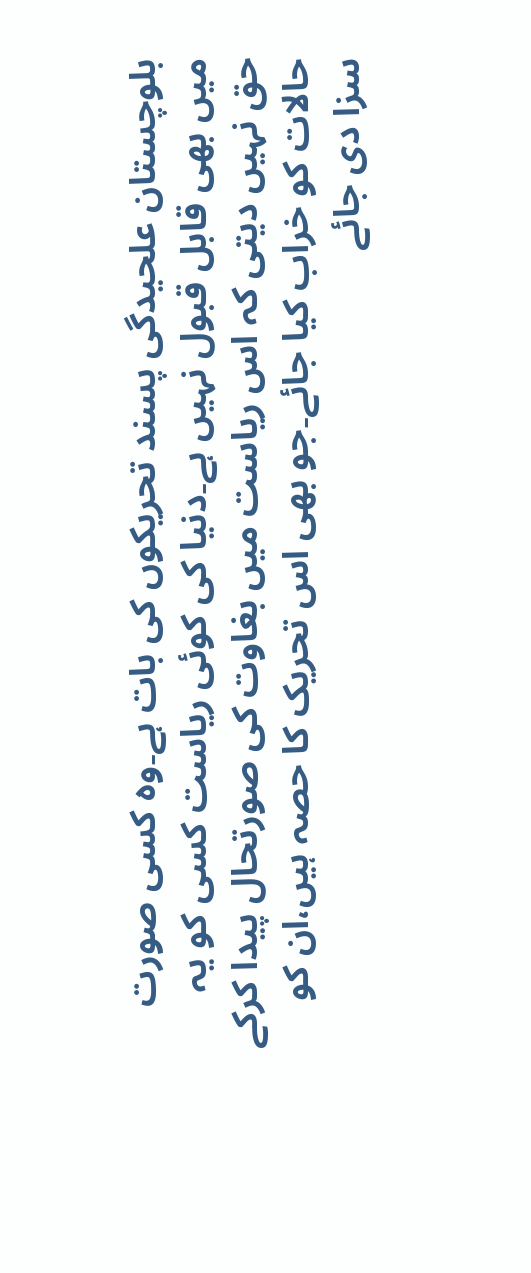بلوچستان علحیدگی پسند تحریکوں کی بات ہے۔وہ کسی صورت میں بھی قابل قبول نہیں ہے۔دنیا کی کوئی ریاست کسی کو یہ حق نہیں دیتی کہ اس ریاست میں بغاوت کی صورتحال پیدا کرکے حالات کو خراب کیا جائے۔جو بھی اس تحریک کا حصہ ہیں،ان کو سزا دی جائے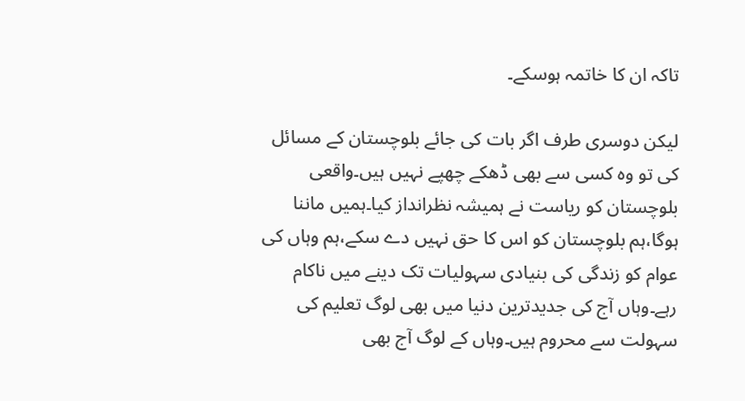تاکہ ان کا خاتمہ ہوسکے۔

لیکن دوسری طرف اگر بات کی جائے بلوچستان کے مسائل کی تو وہ کسی سے بھی ڈھکے چھپے نہیں ہیں۔واقعی بلوچستان کو ریاست نے ہمیشہ نظرانداز کیا۔ہمیں ماننا ہوگا،ہم بلوچستان کو اس کا حق نہیں دے سکے،ہم وہاں کی عوام کو زندگی کی بنیادی سہولیات تک دینے میں ناکام رہے۔وہاں آج کی جدیدترین دنیا میں بھی لوگ تعلیم کی سہولت سے محروم ہیں۔وہاں کے لوگ آج بھی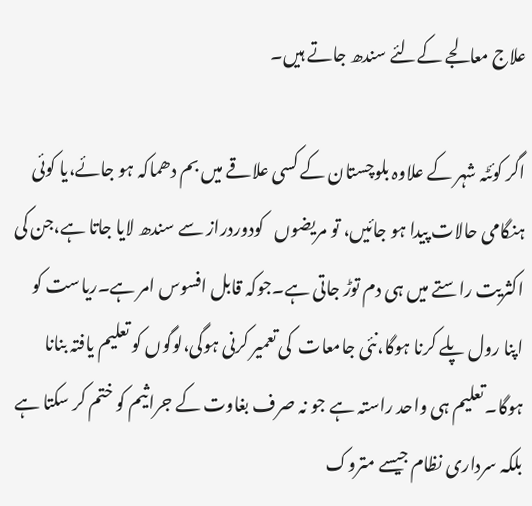علاج معالجے کےلئے سندھ جاتے ہیں۔

اگر کوئٹہ شہر کے علاوہ بلوچستان کے کسی علاقے میں بم دھماکہ ہو جائے،یا کوئی ہنگامی حالات پیدا ہو جائیں، تو مریضوں   کودوردراز سے سندھ لایا جاتا ہے،جن کی اکثریت راستے میں ہی دم توڑ جاتی ہے۔جوکہ قابل افسوس امر ہے۔ریاست کو اپنا رول پلے کرنا ہوگا،نئی جامعات  کی تعمیر کرنی ہوگی،لوگوں کو تعلیم یافتہ بنانا ہوگا۔تعلیم ہی واحد راستہ ہے جو نہ صرف بغاوت کے جراثیم کو ختم کر سکتا ہے بلکہ سرداری نظام جیسے متروک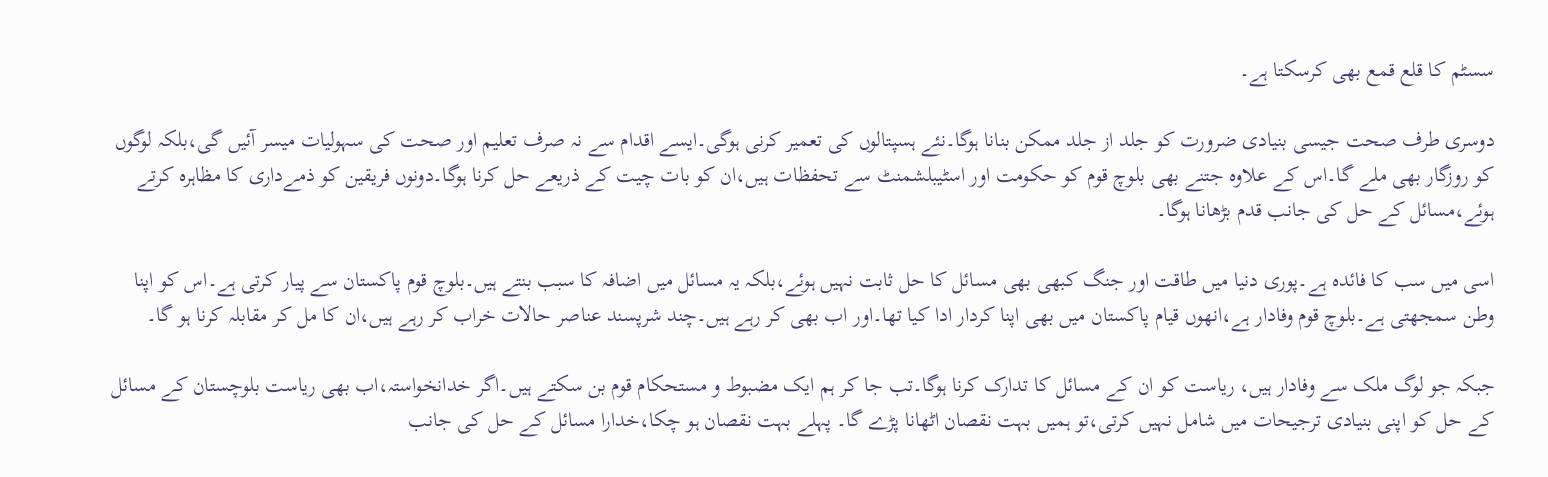سسٹم کا قلع قمع بھی کرسکتا ہے۔

دوسری طرف صحت جیسی بنیادی ضرورت کو جلد از جلد ممکن بنانا ہوگا۔نئے ہسپتالوں کی تعمیر کرنی ہوگی۔ایسے اقدام سے نہ صرف تعلیم اور صحت کی سہولیات میسر آئیں گی،بلکہ لوگوں کو روزگار بھی ملے گا۔اس کے علاوہ جتنے بھی بلوچ قوم کو حکومت اور اسٹیبلشمنٹ سے تحفظات ہیں،ان کو بات چیت کے ذریعے حل کرنا ہوگا۔دونوں فریقین کو ذمےداری کا مظاہرہ کرتے ہوئے،مسائل کے حل کی جانب قدم بڑھانا ہوگا۔

اسی میں سب کا فائدہ ہے۔پوری دنیا میں طاقت اور جنگ کبھی بھی مسائل کا حل ثابت نہیں ہوئے،بلکہ یہ مسائل میں اضافہ کا سبب بنتے ہیں۔بلوچ قوم پاکستان سے پیار کرتی ہے۔اس کو اپنا وطن سمجھتی ہے۔بلوچ قوم وفادار ہے،انھوں قیام پاکستان میں بھی اپنا کردار ادا کیا تھا۔اور اب بھی کر رہے ہیں۔چند شرپسند عناصر حالات خراب کر رہے ہیں،ان کا مل کر مقابلہ کرنا ہو گا۔

جبکہ جو لوگ ملک سے وفادار ہیں، ریاست کو ان کے مسائل کا تدارک کرنا ہوگا۔تب جا کر ہم ایک مضبوط و مستحکام قوم بن سکتے ہیں۔اگر خدانخواستہ،اب بھی ریاست بلوچستان کے مسائل کے حل کو اپنی بنیادی ترجیحات میں شامل نہیں کرتی،تو ہمیں بہت نقصان اٹھانا پڑے گا۔ پہلے بہت نقصان ہو چکا،خدارا مسائل کے حل کی جانب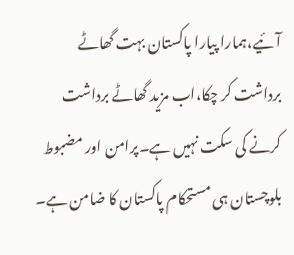آئیے،ہمارا پیارا پاکستان بہت گھاٹے برداشت کر چکا،اب مزید گھاٹے برداشت کرنے کی سکت نہیں ہے۔پرامن اور مضبوط بلوچستان ہی مستحکام پاکستان کا ضامن ہے۔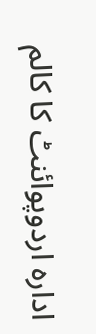ادارہ اردوپوائنٹ کا کالم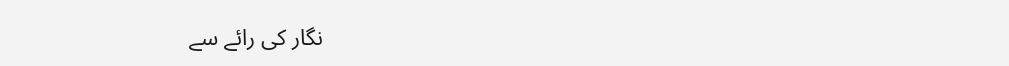نگار کی رائے سے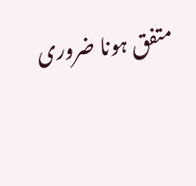متفق ہونا ضروری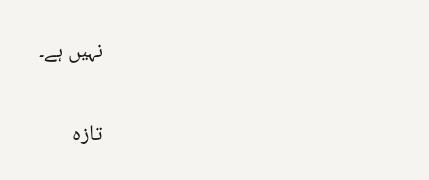نہیں ہے۔

تازہ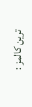ترین کالمز :